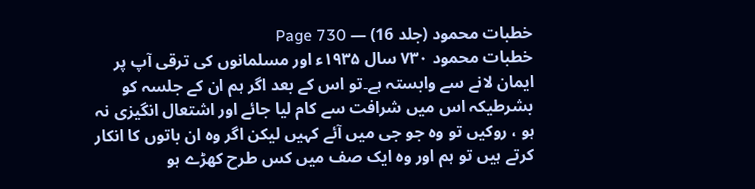خطبات محمود (جلد 16) — Page 730
خطبات محمود ۷۳۰ سال ۱۹۳۵ء اور مسلمانوں کی ترقی آپ پر ایمان لانے سے وابستہ ہے۔تو اس کے بعد اگر ہم ان کے جلسہ کو بشرطیکہ اس میں شرافت سے کام لیا جائے اور اشتعال انگیزی نہ ہو ، روکیں تو وہ جو جی میں آئے کہیں لیکن اگر وہ ان باتوں کا انکار کرتے ہیں تو ہم اور وہ ایک صف میں کس طرح کھڑے ہو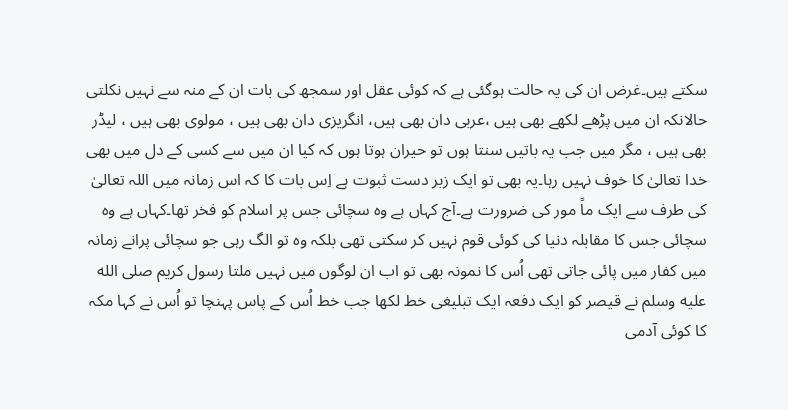سکتے ہیں۔غرض ان کی یہ حالت ہوگئی ہے کہ کوئی عقل اور سمجھ کی بات ان کے منہ سے نہیں نکلتی حالانکہ ان میں پڑھے لکھے بھی ہیں ،عربی دان بھی ہیں، انگریزی دان بھی ہیں ، مولوی بھی ہیں ، لیڈر بھی ہیں ، مگر میں جب یہ باتیں سنتا ہوں تو حیران ہوتا ہوں کہ کیا ان میں سے کسی کے دل میں بھی خدا تعالیٰ کا خوف نہیں رہا۔یہ بھی تو ایک زبر دست ثبوت ہے اِس بات کا کہ اس زمانہ میں اللہ تعالیٰ کی طرف سے ایک ماً مور کی ضرورت ہے۔آج کہاں ہے وہ سچائی جس پر اسلام کو فخر تھا۔کہاں ہے وہ سچائی جس کا مقابلہ دنیا کی کوئی قوم نہیں کر سکتی تھی بلکہ وہ تو الگ رہی جو سچائی پرانے زمانہ میں کفار میں پائی جاتی تھی اُس کا نمونہ بھی تو اب ان لوگوں میں نہیں ملتا رسول کریم صلى الله عليه وسلم نے قیصر کو ایک دفعہ ایک تبلیغی خط لکھا جب خط اُس کے پاس پہنچا تو اُس نے کہا مکہ کا کوئی آدمی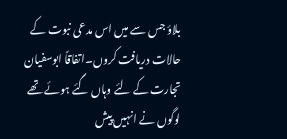بلاؤ جس سے میں اس مدعی نبوت کے حالات دریافت کروں۔اتفاقاً ابوسفیان تجارت کے لئے وہاں گئے ہوئے تھے لوگوں نے انہیں پیش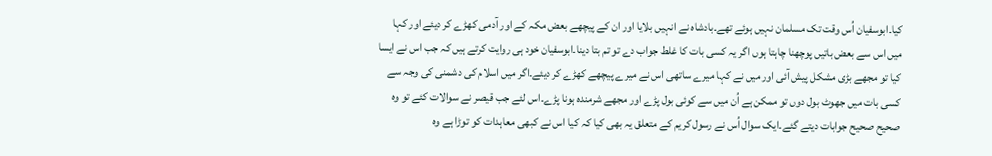کیا۔ابوسفیان اُس وقت تک مسلمان نہیں ہوئے تھے۔بادشاہ نے انہیں بلایا اور ان کے پیچھے بعض مکہ کے اور آدمی کھڑے کر دیئے اور کہا میں اس سے بعض باتیں پوچھنا چاہتا ہوں اگر یہ کسی بات کا غلط جواب دے تو تم بتا دینا۔ابوسفیان خود ہی روایت کرتے ہیں کہ جب اس نے ایسا کیا تو مجھے بڑی مشکل پیش آئی اور میں نے کہا میرے ساتھی اس نے میرے پیچھے کھڑے کر دیئے۔اگر میں اسلام کی دشمنی کی وجہ سے کسی بات میں جھوٹ بول دوں تو ممکن ہے اُن میں سے کوئی بول پڑے اور مجھے شرمندہ ہونا پڑے۔اس لئے جب قیصر نے سوالات کئے تو وہ صحیح صحیح جوابات دیتے گئے۔ایک سوال اُس نے رسول کریم کے متعلق یہ بھی کیا کہ کیا اس نے کبھی معاہدات کو توڑا ہے وہ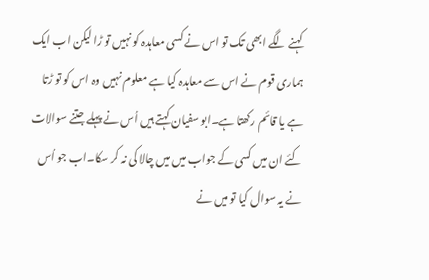کہنے لگے ابھی تک تو اس نے کسی معاہدہ کو نہیں تو ڑا لیکن اب ایک ہماری قوم نے اس سے معاہدہ کیا ہے معلوم نہیں وہ اس کو تو ڑتا ہے یا قائم رکھتا ہے۔ابو سفیان کہتے ہیں اُس نے پہلے جتنے سوالات کئے ان میں کسی کے جواب میں میں چالا کی نہ کر سکا۔اب جو اُس نے یہ سوال کیا تو میں نے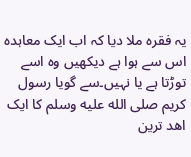یہ فقرہ ملا دیا کہ اب ایک معاہدہ اس سے ہوا ہے دیکھیں وہ اسے توڑتا ہے یا نہیں۔سے گویا رسول کریم صلى الله عليه وسلم کا ایک اهد ترین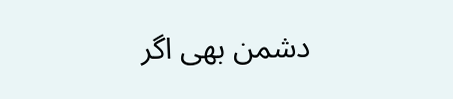دشمن بھی اگر